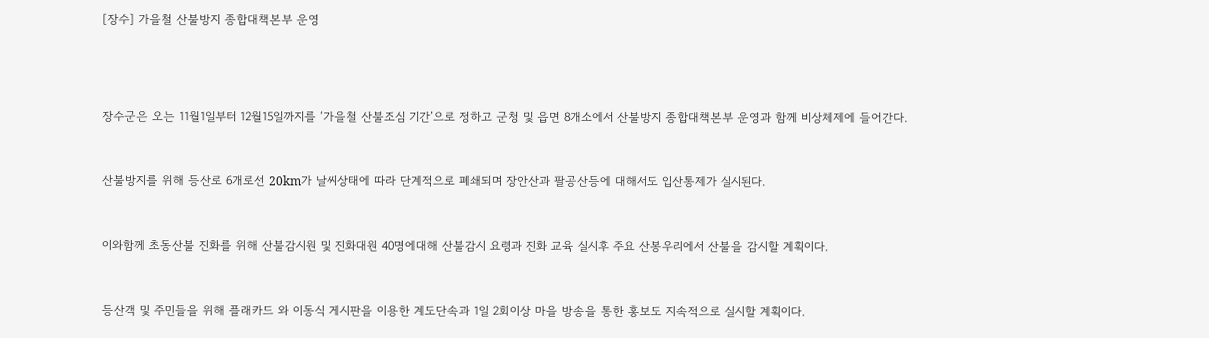[장수] 가을철 산불방지 종합대책본부 운영





장수군은 오는 11월1일부터 12월15일까지를 ‘가을철 산불조심 기간’으로 정하고 군청 및 읍면 8개소에서 산불방지 종합대책본부 운영과 함께 비상체제에 들어간다.



산불방지를 위해 등산로 6개로선 20km가 날씨상태에 따라 단계적으로 폐쇄되며 장안산과 팔공산등에 대해서도 입산통제가 실시된다.



이와함께 초동산불 진화를 위해 산불감시원 및 진화대원 40명에대해 산불감시 요령과 진화 교육 실시후 주요 산봉우리에서 산불을 감시할 계획이다.



등산객 및 주민들을 위해 플래카드 와 이동식 게시판을 이용한 계도단속과 1일 2회이상 마을 방송을 통한 홍보도 지속적으로 실시할 계획이다.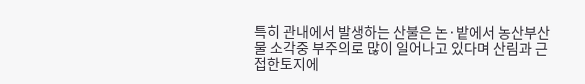특히 관내에서 발생하는 산불은 논·밭에서 농산부산물 소각중 부주의로 많이 일어나고 있다며 산림과 근접한토지에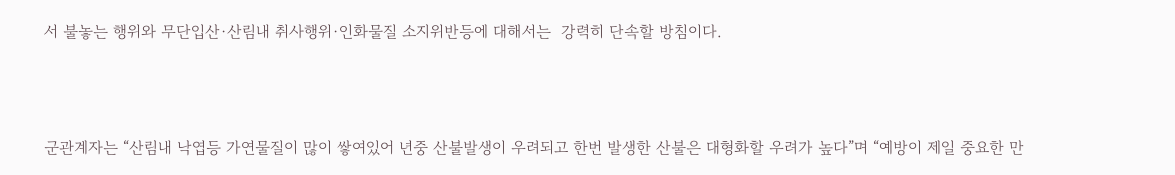서 불놓는 행위와 무단입산·산림내 취사행위·인화물질 소지위반등에 대해서는  강력히 단속할 방침이다.



군관계자는 “산림내 낙엽등 가연물질이 많이 쌓여있어 년중 산불발생이 우려되고 한번 발생한 산불은 대형화할 우려가 높다”며 “예방이 제일 중요한 만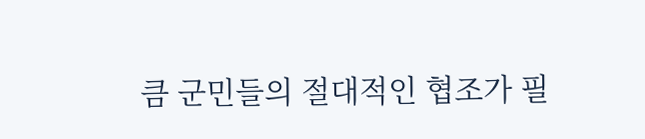큼 군민들의 절대적인 협조가 필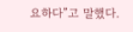요하다”고 말했다.